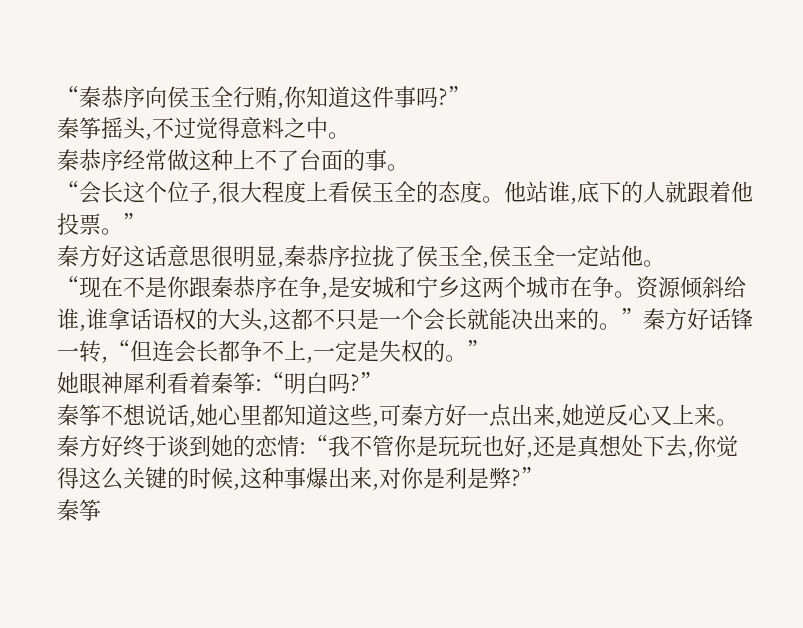“秦恭序向侯玉全行贿,你知道这件事吗?”
秦筝摇头,不过觉得意料之中。
秦恭序经常做这种上不了台面的事。
“会长这个位子,很大程度上看侯玉全的态度。他站谁,底下的人就跟着他投票。”
秦方好这话意思很明显,秦恭序拉拢了侯玉全,侯玉全一定站他。
“现在不是你跟秦恭序在争,是安城和宁乡这两个城市在争。资源倾斜给谁,谁拿话语权的大头,这都不只是一个会长就能决出来的。”秦方好话锋一转,“但连会长都争不上,一定是失权的。”
她眼神犀利看着秦筝:“明白吗?”
秦筝不想说话,她心里都知道这些,可秦方好一点出来,她逆反心又上来。
秦方好终于谈到她的恋情:“我不管你是玩玩也好,还是真想处下去,你觉得这么关键的时候,这种事爆出来,对你是利是弊?”
秦筝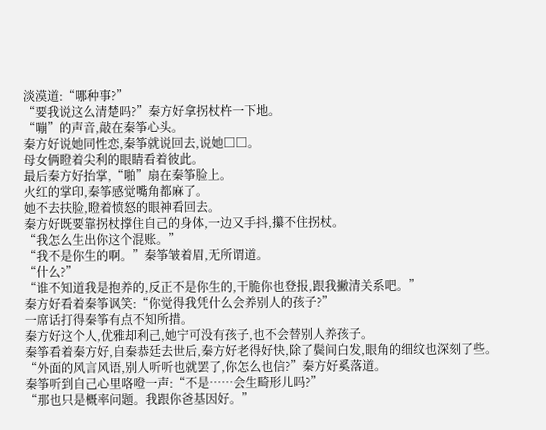淡漠道:“哪种事?”
“要我说这么清楚吗?”秦方好拿拐杖杵一下地。
“嘣”的声音,敲在秦筝心头。
秦方好说她同性恋,秦筝就说回去,说她□□。
母女俩瞪着尖利的眼睛看着彼此。
最后秦方好抬掌,“啪”扇在秦筝脸上。
火红的掌印,秦筝感觉嘴角都麻了。
她不去扶脸,瞪着愤怒的眼神看回去。
秦方好既要靠拐杖撑住自己的身体,一边又手抖,攥不住拐杖。
“我怎么生出你这个混账。”
“我不是你生的啊。”秦筝皱着眉,无所谓道。
“什么?”
“谁不知道我是抱养的,反正不是你生的,干脆你也登报,跟我撇清关系吧。”
秦方好看着秦筝讽笑:“你觉得我凭什么会养别人的孩子?”
一席话打得秦筝有点不知所措。
秦方好这个人,优雅却利己,她宁可没有孩子,也不会替别人养孩子。
秦筝看着秦方好,自秦恭廷去世后,秦方好老得好快,除了鬓间白发,眼角的细纹也深刻了些。
“外面的风言风语,别人听听也就罢了,你怎么也信?”秦方好奚落道。
秦筝听到自己心里咯噔一声:“不是……会生畸形儿吗?”
“那也只是概率问题。我跟你爸基因好。”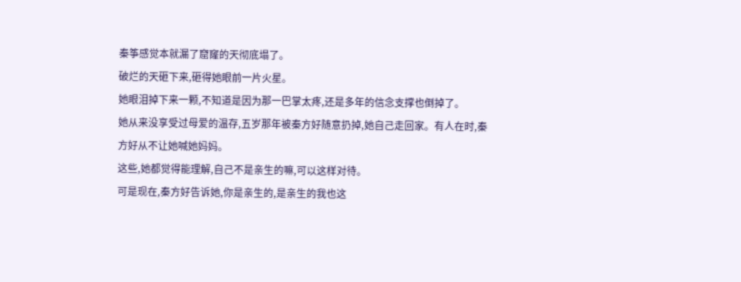秦筝感觉本就漏了窟窿的天彻底塌了。
破烂的天砸下来,砸得她眼前一片火星。
她眼泪掉下来一颗,不知道是因为那一巴掌太疼,还是多年的信念支撑也倒掉了。
她从来没享受过母爱的温存,五岁那年被秦方好随意扔掉,她自己走回家。有人在时,秦方好从不让她喊她妈妈。
这些,她都觉得能理解,自己不是亲生的嘛,可以这样对待。
可是现在,秦方好告诉她,你是亲生的,是亲生的我也这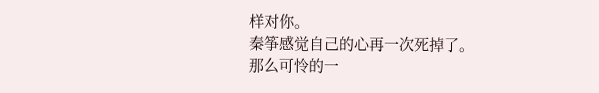样对你。
秦筝感觉自己的心再一次死掉了。
那么可怜的一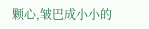颗心,皱巴成小小的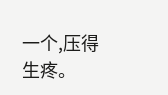一个,压得生疼。